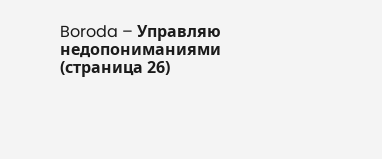Boroda – Управляю недопониманиями (страница 26)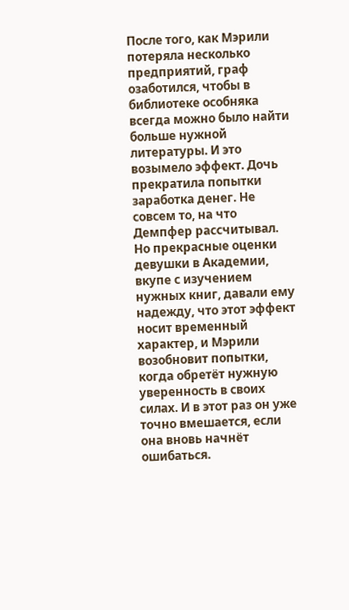После того, как Мэрили потеряла несколько предприятий, граф озаботился, чтобы в библиотеке особняка всегда можно было найти больше нужной литературы. И это возымело эффект. Дочь прекратила попытки заработка денег. Не совсем то, на что Демпфер рассчитывал. Но прекрасные оценки девушки в Академии, вкупе с изучением нужных книг, давали ему надежду, что этот эффект носит временный характер, и Мэрили возобновит попытки, когда обретёт нужную уверенность в своих силах. И в этот раз он уже точно вмешается, если она вновь начнёт ошибаться.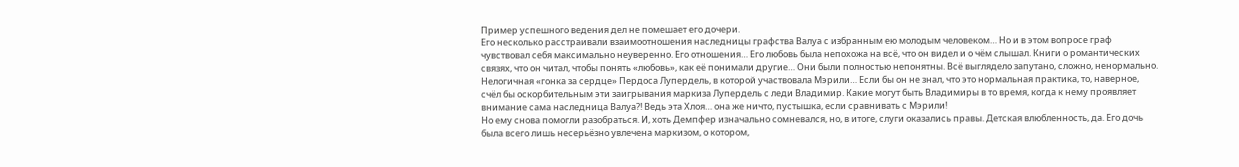Пример успешного ведения дел не помешает его дочери.
Его несколько расстраивали взаимоотношения наследницы графства Валуа с избранным ею молодым человеком… Но и в этом вопросе граф чувствовал себя максимально неуверенно. Его отношения… Его любовь была непохожа на всё, что он видел и о чём слышал. Книги о романтических связях, что он читал, чтобы понять «любовь», как её понимали другие… Они были полностью непонятны. Всё выглядело запутано, сложно, ненормально. Нелогичная «гонка за сердце» Пердоса Лупердель, в которой участвовала Мэрили… Если бы он не знал, что это нормальная практика, то, наверное, счёл бы оскорбительным эти заигрывания маркиза Лупердель с леди Владимир. Какие могут быть Владимиры в то время, когда к нему проявляет внимание сама наследница Валуа?! Ведь эта Хлоя… она же ничто, пустышка, если сравнивать с Мэрили!
Но ему снова помогли разобраться. И, хоть Демпфер изначально сомневался, но, в итоге, слуги оказались правы. Детская влюбленность, да. Его дочь была всего лишь несерьёзно увлечена маркизом, о котором,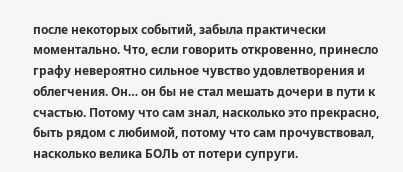после некоторых событий, забыла практически моментально. Что, если говорить откровенно, принесло графу невероятно сильное чувство удовлетворения и облегчения. Он… он бы не стал мешать дочери в пути к счастью. Потому что сам знал, насколько это прекрасно, быть рядом с любимой, потому что сам прочувствовал, насколько велика БОЛЬ от потери супруги.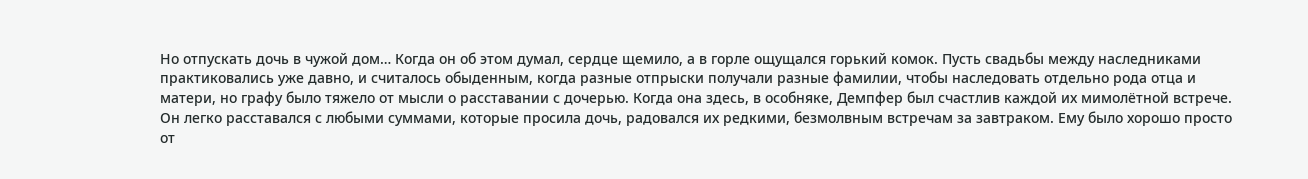Но отпускать дочь в чужой дом… Когда он об этом думал, сердце щемило, а в горле ощущался горький комок. Пусть свадьбы между наследниками практиковались уже давно, и считалось обыденным, когда разные отпрыски получали разные фамилии, чтобы наследовать отдельно рода отца и матери, но графу было тяжело от мысли о расставании с дочерью. Когда она здесь, в особняке, Демпфер был счастлив каждой их мимолётной встрече. Он легко расставался с любыми суммами, которые просила дочь, радовался их редкими, безмолвным встречам за завтраком. Ему было хорошо просто от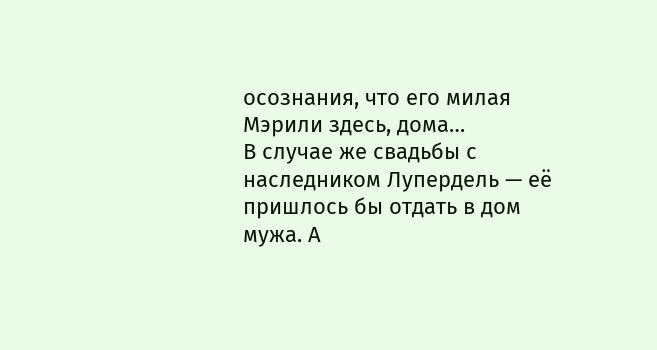осознания, что его милая Мэрили здесь, дома…
В случае же свадьбы с наследником Лупердель — её пришлось бы отдать в дом мужа. А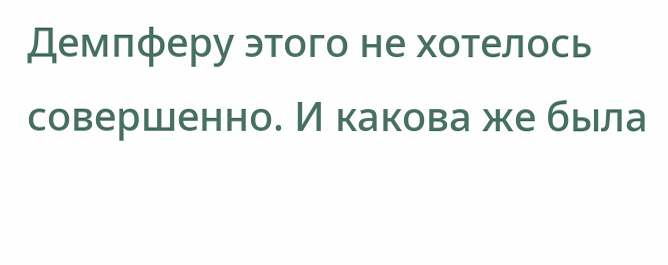Демпферу этого не хотелось совершенно. И какова же была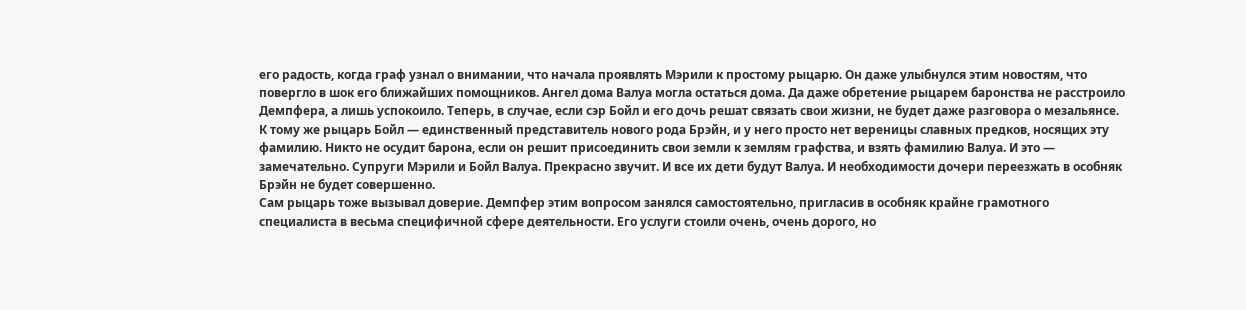его радость, когда граф узнал о внимании, что начала проявлять Мэрили к простому рыцарю. Он даже улыбнулся этим новостям, что повергло в шок его ближайших помощников. Ангел дома Валуа могла остаться дома. Да даже обретение рыцарем баронства не расстроило Демпфера, а лишь успокоило. Теперь, в случае, если сэр Бойл и его дочь решат связать свои жизни, не будет даже разговора о мезальянсе.
К тому же рыцарь Бойл — единственный представитель нового рода Брэйн, и у него просто нет вереницы славных предков, носящих эту фамилию. Никто не осудит барона, если он решит присоединить свои земли к землям графства, и взять фамилию Валуа. И это — замечательно. Супруги Мэрили и Бойл Валуа. Прекрасно звучит. И все их дети будут Валуа. И необходимости дочери переезжать в особняк Брэйн не будет совершенно.
Сам рыцарь тоже вызывал доверие. Демпфер этим вопросом занялся самостоятельно, пригласив в особняк крайне грамотного специалиста в весьма специфичной сфере деятельности. Его услуги стоили очень, очень дорого, но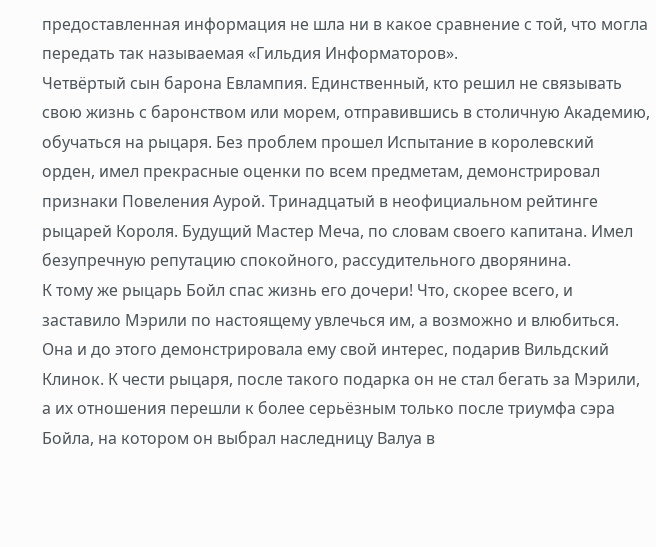предоставленная информация не шла ни в какое сравнение с той, что могла передать так называемая «Гильдия Информаторов».
Четвёртый сын барона Евлампия. Единственный, кто решил не связывать свою жизнь с баронством или морем, отправившись в столичную Академию, обучаться на рыцаря. Без проблем прошел Испытание в королевский орден, имел прекрасные оценки по всем предметам, демонстрировал признаки Повеления Аурой. Тринадцатый в неофициальном рейтинге рыцарей Короля. Будущий Мастер Меча, по словам своего капитана. Имел безупречную репутацию спокойного, рассудительного дворянина.
К тому же рыцарь Бойл спас жизнь его дочери! Что, скорее всего, и заставило Мэрили по настоящему увлечься им, а возможно и влюбиться. Она и до этого демонстрировала ему свой интерес, подарив Вильдский Клинок. К чести рыцаря, после такого подарка он не стал бегать за Мэрили, а их отношения перешли к более серьёзным только после триумфа сэра Бойла, на котором он выбрал наследницу Валуа в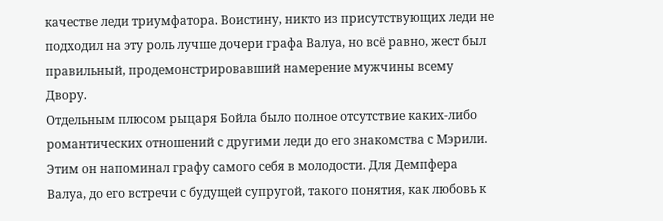качестве леди триумфатора. Воистину, никто из присутствующих леди не подходил на эту роль лучше дочери графа Валуа, но всё равно, жест был правильный, продемонстрировавший намерение мужчины всему Двору.
Отдельным плюсом рыцаря Бойла было полное отсутствие каких-либо романтических отношений с другими леди до его знакомства с Мэрили. Этим он напоминал графу самого себя в молодости. Для Демпфера Валуа, до его встречи с будущей супругой, такого понятия, как любовь к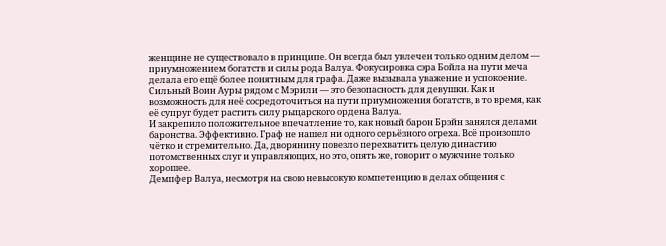женщине не существовало в принципе. Он всегда был увлечен только одним делом — приумножением богатств и силы рода Валуа. Фокусировка сэра Бойла на пути меча делала его ещё более понятным для графа. Даже вызывала уважение и успокоение. Сильный Воин Ауры рядом с Мэрили — это безопасность для девушки. Как и возможность для неё сосредоточиться на пути приумножения богатств, в то время, как её супруг будет растить силу рыцарского ордена Валуа.
И закрепило положительное впечатление то, как новый барон Брэйн занялся делами баронства. Эффективно. Граф не нашел ни одного серьёзного огреха. Всё произошло чётко и стремительно. Да, дворянину повезло перехватить целую династию потомственных слуг и управляющих, но это, опять же, говорит о мужчине только хорошее.
Демпфер Валуа, несмотря на свою невысокую компетенцию в делах общения с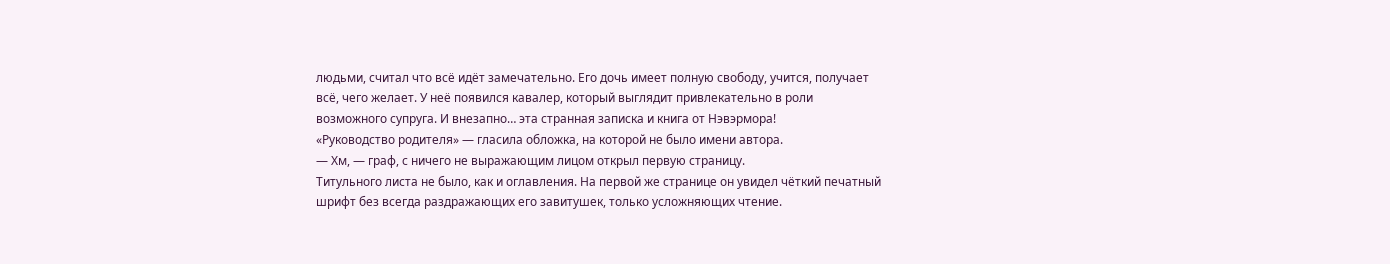людьми, считал что всё идёт замечательно. Его дочь имеет полную свободу, учится, получает всё, чего желает. У неё появился кавалер, который выглядит привлекательно в роли возможного супруга. И внезапно… эта странная записка и книга от Нэвэрмора!
«Руководство родителя» — гласила обложка, на которой не было имени автора.
— Хм, — граф, с ничего не выражающим лицом открыл первую страницу.
Титульного листа не было, как и оглавления. На первой же странице он увидел чёткий печатный шрифт без всегда раздражающих его завитушек, только усложняющих чтение.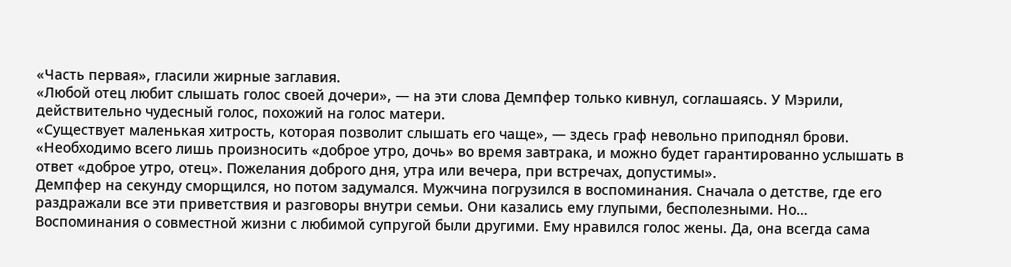«Часть первая», гласили жирные заглавия.
«Любой отец любит слышать голос своей дочери», — на эти слова Демпфер только кивнул, соглашаясь. У Мэрили, действительно чудесный голос, похожий на голос матери.
«Существует маленькая хитрость, которая позволит слышать его чаще», — здесь граф невольно приподнял брови.
«Необходимо всего лишь произносить «доброе утро, дочь» во время завтрака, и можно будет гарантированно услышать в ответ «доброе утро, отец». Пожелания доброго дня, утра или вечера, при встречах, допустимы».
Демпфер на секунду сморщился, но потом задумался. Мужчина погрузился в воспоминания. Сначала о детстве, где его раздражали все эти приветствия и разговоры внутри семьи. Они казались ему глупыми, бесполезными. Но…
Воспоминания о совместной жизни с любимой супругой были другими. Ему нравился голос жены. Да, она всегда сама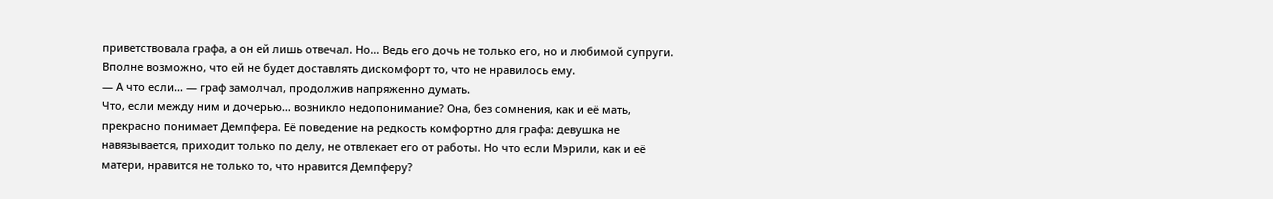приветствовала графа, а он ей лишь отвечал. Но… Ведь его дочь не только его, но и любимой супруги. Вполне возможно, что ей не будет доставлять дискомфорт то, что не нравилось ему.
— А что если… — граф замолчал, продолжив напряженно думать.
Что, если между ним и дочерью… возникло недопонимание? Она, без сомнения, как и её мать, прекрасно понимает Демпфера. Её поведение на редкость комфортно для графа: девушка не навязывается, приходит только по делу, не отвлекает его от работы. Но что если Мэрили, как и её матери, нравится не только то, что нравится Демпферу?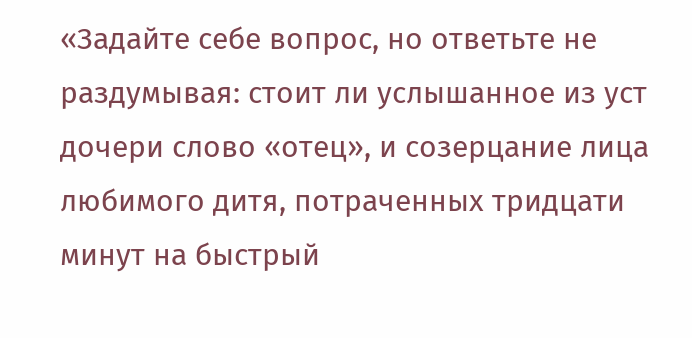«Задайте себе вопрос, но ответьте не раздумывая: стоит ли услышанное из уст дочери слово «отец», и созерцание лица любимого дитя, потраченных тридцати минут на быстрый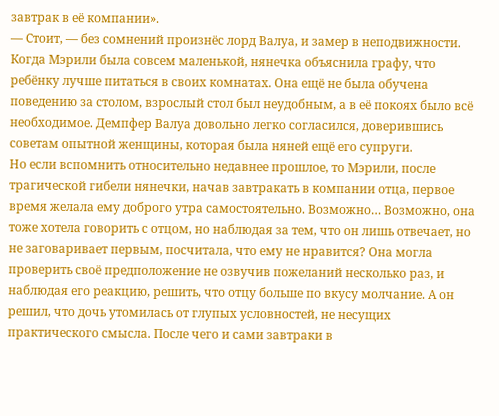завтрак в её компании».
— Стоит, — без сомнений произнёс лорд Валуа, и замер в неподвижности.
Когда Мэрили была совсем маленькой, нянечка объяснила графу, что ребёнку лучше питаться в своих комнатах. Она ещё не была обучена поведению за столом, взрослый стол был неудобным, а в её покоях было всё необходимое. Демпфер Валуа довольно легко согласился, доверившись советам опытной женщины, которая была няней ещё его супруги.
Но если вспомнить относительно недавнее прошлое, то Мэрили, после трагической гибели нянечки, начав завтракать в компании отца, первое время желала ему доброго утра самостоятельно. Возможно… Возможно, она тоже хотела говорить с отцом, но наблюдая за тем, что он лишь отвечает, но не заговаривает первым, посчитала, что ему не нравится? Она могла проверить своё предположение не озвучив пожеланий несколько раз, и наблюдая его реакцию, решить, что отцу больше по вкусу молчание. А он решил, что дочь утомилась от глупых условностей, не несущих практического смысла. После чего и сами завтраки в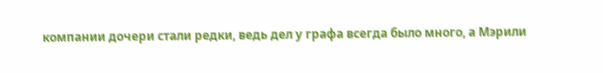компании дочери стали редки, ведь дел у графа всегда было много, а Мэрили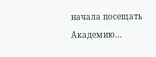начала посещать Академию…